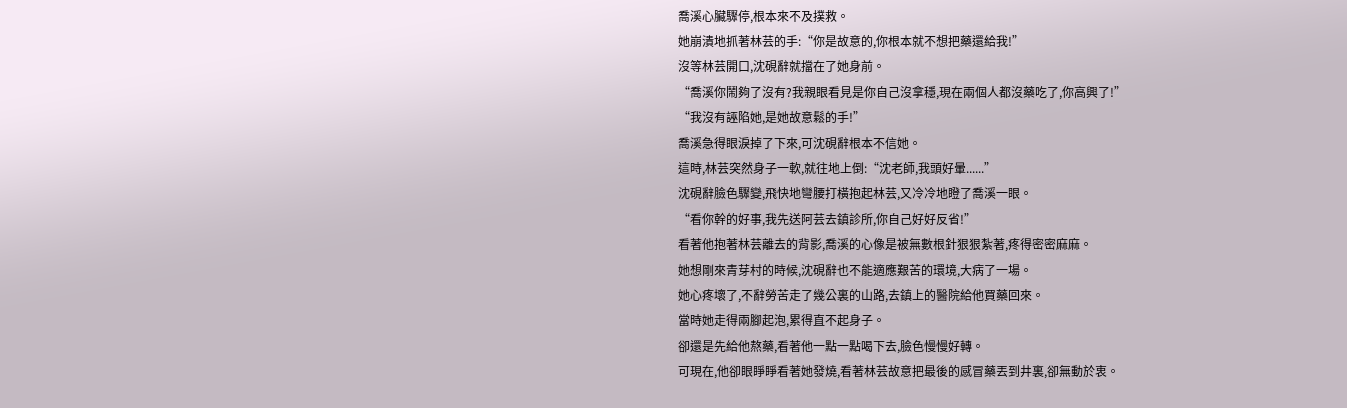喬溪心臟驟停,根本來不及撲救。
她崩潰地抓著林芸的手:“你是故意的,你根本就不想把藥還給我!”
沒等林芸開口,沈硯辭就擋在了她身前。
“喬溪你鬧夠了沒有?我親眼看見是你自己沒拿穩,現在兩個人都沒藥吃了,你高興了!”
“我沒有誣陷她,是她故意鬆的手!”
喬溪急得眼淚掉了下來,可沈硯辭根本不信她。
這時,林芸突然身子一軟,就往地上倒:“沈老師,我頭好暈......”
沈硯辭臉色驟變,飛快地彎腰打橫抱起林芸,又冷冷地瞪了喬溪一眼。
“看你幹的好事,我先送阿芸去鎮診所,你自己好好反省!”
看著他抱著林芸離去的背影,喬溪的心像是被無數根針狠狠紮著,疼得密密麻麻。
她想剛來青芽村的時候,沈硯辭也不能適應艱苦的環境,大病了一場。
她心疼壞了,不辭勞苦走了幾公裏的山路,去鎮上的醫院給他買藥回來。
當時她走得兩腳起泡,累得直不起身子。
卻還是先給他熬藥,看著他一點一點喝下去,臉色慢慢好轉。
可現在,他卻眼睜睜看著她發燒,看著林芸故意把最後的感冒藥丟到井裏,卻無動於衷。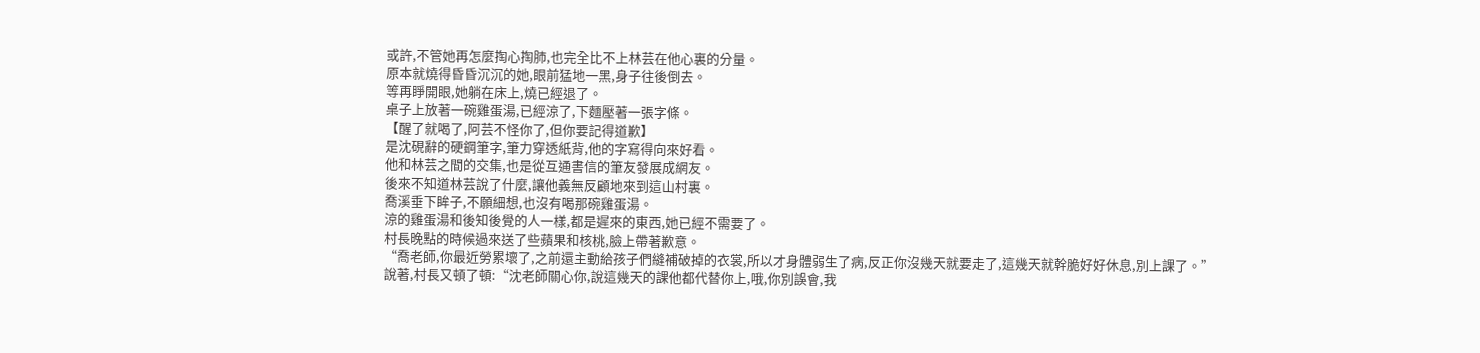或許,不管她再怎麼掏心掏肺,也完全比不上林芸在他心裏的分量。
原本就燒得昏昏沉沉的她,眼前猛地一黑,身子往後倒去。
等再睜開眼,她躺在床上,燒已經退了。
桌子上放著一碗雞蛋湯,已經涼了,下麵壓著一張字條。
【醒了就喝了,阿芸不怪你了,但你要記得道歉】
是沈硯辭的硬鋼筆字,筆力穿透紙背,他的字寫得向來好看。
他和林芸之間的交集,也是從互通書信的筆友發展成網友。
後來不知道林芸說了什麼,讓他義無反顧地來到這山村裏。
喬溪垂下眸子,不願細想,也沒有喝那碗雞蛋湯。
涼的雞蛋湯和後知後覺的人一樣,都是遲來的東西,她已經不需要了。
村長晚點的時候過來送了些蘋果和核桃,臉上帶著歉意。
“喬老師,你最近勞累壞了,之前還主動給孩子們縫補破掉的衣裳,所以才身體弱生了病,反正你沒幾天就要走了,這幾天就幹脆好好休息,別上課了。”
說著,村長又頓了頓:“沈老師關心你,說這幾天的課他都代替你上,哦,你別誤會,我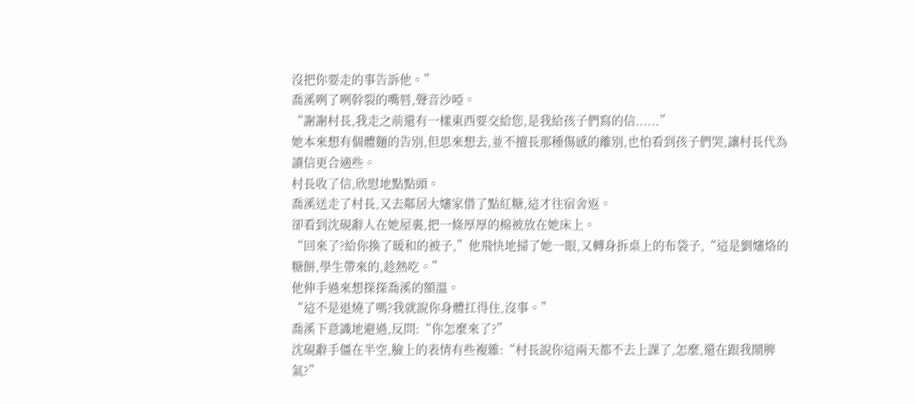沒把你要走的事告訴他。”
喬溪咧了咧幹裂的嘴唇,聲音沙啞。
“謝謝村長,我走之前還有一樣東西要交給您,是我給孩子們寫的信......”
她本來想有個體麵的告別,但思來想去,並不擅長那種傷感的離別,也怕看到孩子們哭,讓村長代為讀信更合適些。
村長收了信,欣慰地點點頭。
喬溪送走了村長,又去鄰居大嬸家借了點紅糖,這才往宿舍返。
卻看到沈硯辭人在她屋裏,把一條厚厚的棉被放在她床上。
“回來了?給你換了暖和的被子,”他飛快地掃了她一眼,又轉身拆桌上的布袋子,“這是劉嬸烙的糖餅,學生帶來的,趁熱吃。”
他伸手過來想探探喬溪的額溫。
“這不是退燒了嗎?我就說你身體扛得住,沒事。”
喬溪下意識地避過,反問:“你怎麼來了?”
沈硯辭手僵在半空,臉上的表情有些複雜:“村長說你這兩天都不去上課了,怎麼,還在跟我鬧脾氣?”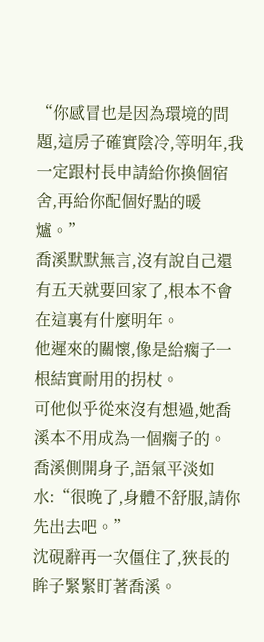“你感冒也是因為環境的問題,這房子確實陰冷,等明年,我一定跟村長申請給你換個宿舍,再給你配個好點的暖爐。”
喬溪默默無言,沒有說自己還有五天就要回家了,根本不會在這裏有什麼明年。
他遲來的關懷,像是給瘸子一根結實耐用的拐杖。
可他似乎從來沒有想過,她喬溪本不用成為一個瘸子的。
喬溪側開身子,語氣平淡如水:“很晚了,身體不舒服,請你先出去吧。”
沈硯辭再一次僵住了,狹長的眸子緊緊盯著喬溪。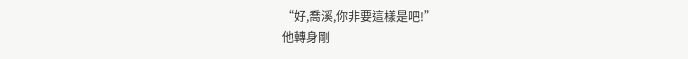“好,喬溪,你非要這樣是吧!”
他轉身剛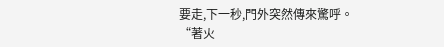要走,下一秒,門外突然傳來驚呼。
“著火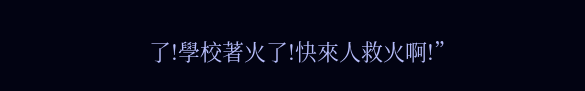了!學校著火了!快來人救火啊!”